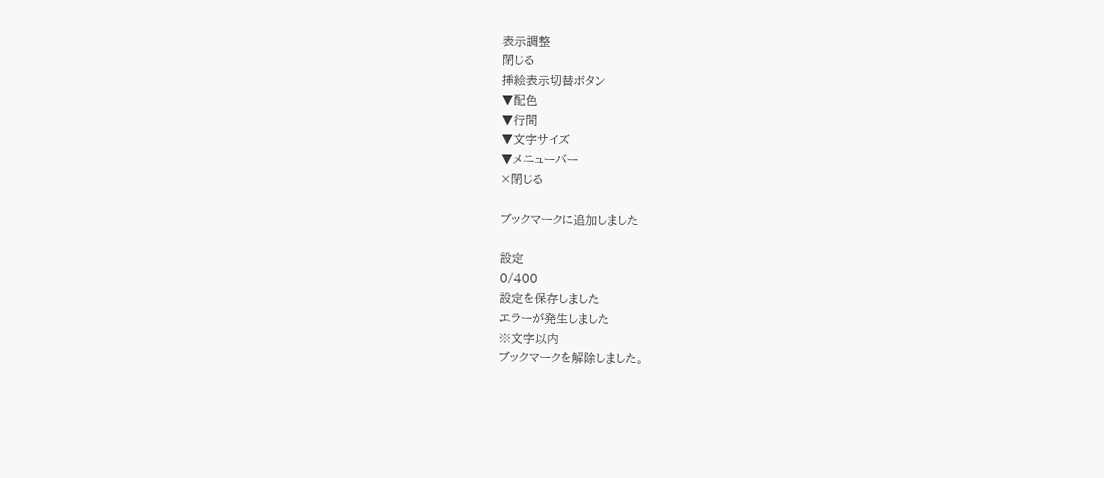表示調整
閉じる
挿絵表示切替ボタン
▼配色
▼行間
▼文字サイズ
▼メニューバー
×閉じる

ブックマークに追加しました

設定
0/400
設定を保存しました
エラーが発生しました
※文字以内
ブックマークを解除しました。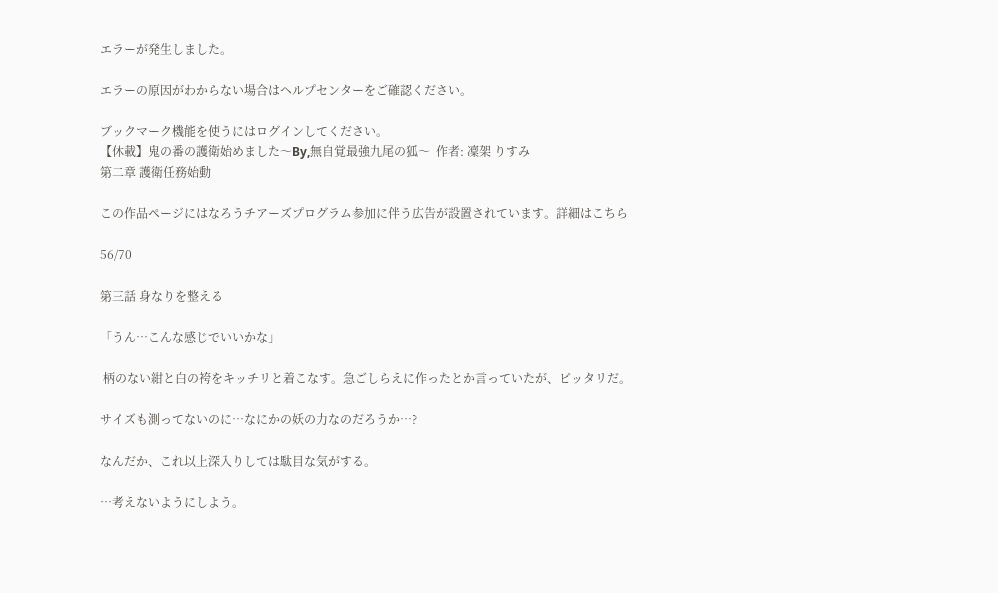エラーが発生しました。

エラーの原因がわからない場合はヘルプセンターをご確認ください。

ブックマーク機能を使うにはログインしてください。
【休載】鬼の番の護衛始めました〜By,無自覚最強九尾の狐〜  作者: 凜架 りすみ
第二章 護衛任務始動

この作品ページにはなろうチアーズプログラム参加に伴う広告が設置されています。詳細はこちら

56/70

第三話 身なりを整える

「うん…こんな感じでいいかな」

 柄のない紺と白の袴をキッチリと着こなす。急ごしらえに作ったとか言っていたが、ピッタリだ。

サイズも測ってないのに…なにかの妖の力なのだろうか…?

なんだか、これ以上深入りしては駄目な気がする。

…考えないようにしよう。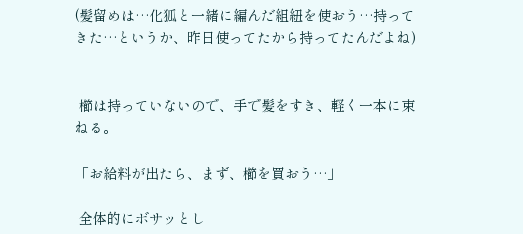(髪留めは…化狐と一緒に編んだ組紐を使おう…持ってきた…というか、昨日使ってたから持ってたんだよね)


 櫛は持っていないので、手で髪をすき、軽く一本に束ねる。

「お給料が出たら、まず、櫛を買おう…」

 全体的にボサッとし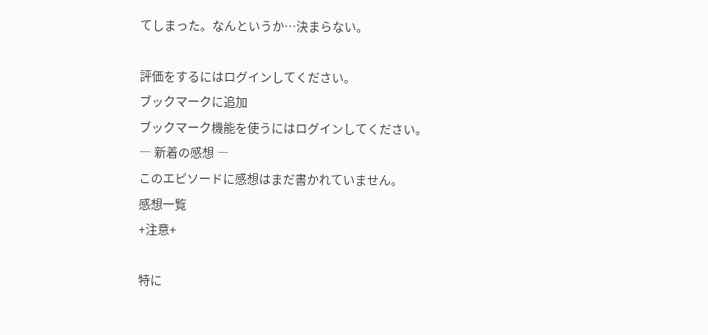てしまった。なんというか…決まらない。

評価をするにはログインしてください。
ブックマークに追加
ブックマーク機能を使うにはログインしてください。
― 新着の感想 ―
このエピソードに感想はまだ書かれていません。
感想一覧
+注意+

特に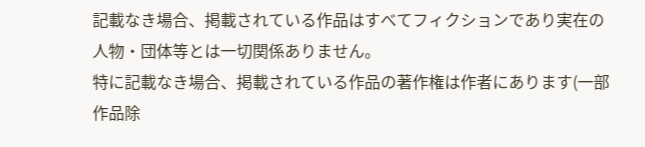記載なき場合、掲載されている作品はすべてフィクションであり実在の人物・団体等とは一切関係ありません。
特に記載なき場合、掲載されている作品の著作権は作者にあります(一部作品除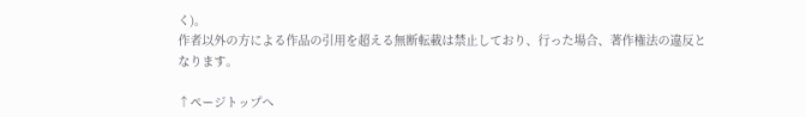く)。
作者以外の方による作品の引用を超える無断転載は禁止しており、行った場合、著作権法の違反となります。

↑ページトップへ